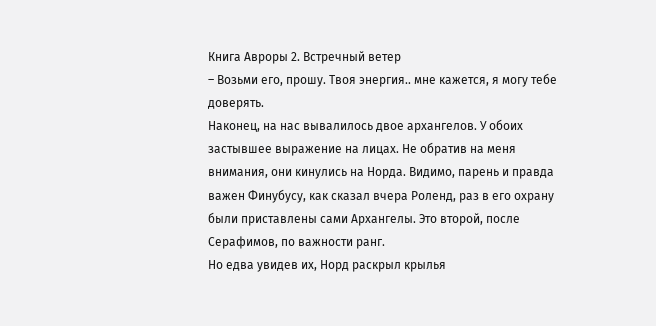Книга Авроры 2. Встречный ветер
– Возьми его, прошу. Твоя энергия.. мне кажется, я могу тебе доверять.
Наконец, на нас вывалилось двое архангелов. У обоих застывшее выражение на лицах. Не обратив на меня внимания, они кинулись на Норда. Видимо, парень и правда важен Финубусу, как сказал вчера Роленд, раз в его охрану были приставлены сами Архангелы. Это второй, после Серафимов, по важности ранг.
Но едва увидев их, Норд раскрыл крылья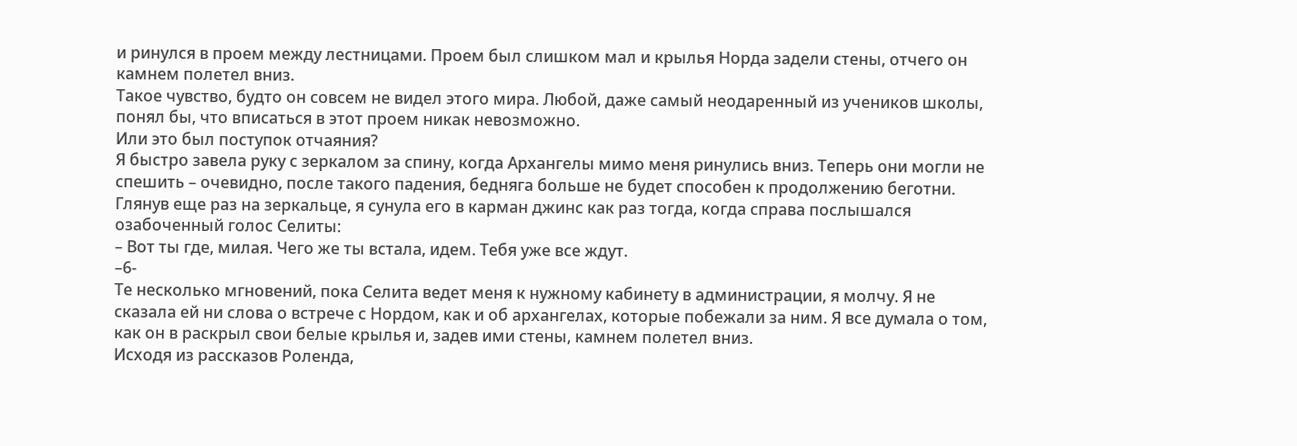и ринулся в проем между лестницами. Проем был слишком мал и крылья Норда задели стены, отчего он камнем полетел вниз.
Такое чувство, будто он совсем не видел этого мира. Любой, даже самый неодаренный из учеников школы, понял бы, что вписаться в этот проем никак невозможно.
Или это был поступок отчаяния?
Я быстро завела руку с зеркалом за спину, когда Архангелы мимо меня ринулись вниз. Теперь они могли не спешить – очевидно, после такого падения, бедняга больше не будет способен к продолжению беготни.
Глянув еще раз на зеркальце, я сунула его в карман джинс как раз тогда, когда справа послышался озабоченный голос Селиты:
– Вот ты где, милая. Чего же ты встала, идем. Тебя уже все ждут.
–6‑
Те несколько мгновений, пока Селита ведет меня к нужному кабинету в администрации, я молчу. Я не сказала ей ни слова о встрече с Нордом, как и об архангелах, которые побежали за ним. Я все думала о том, как он в раскрыл свои белые крылья и, задев ими стены, камнем полетел вниз.
Исходя из рассказов Роленда,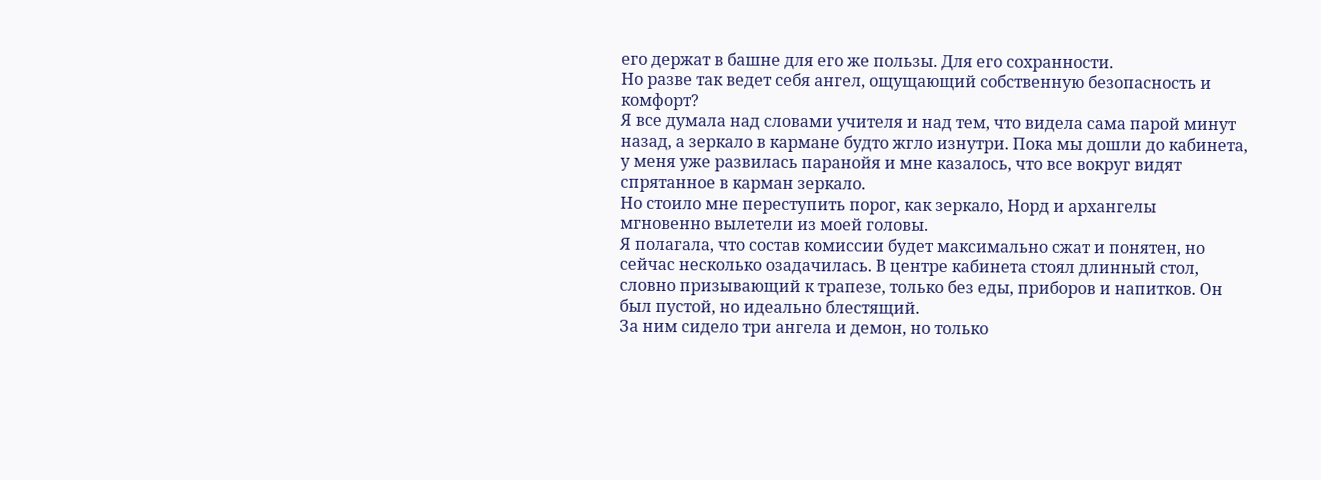его держат в башне для его же пользы. Для его сохранности.
Но разве так ведет себя ангел, ощущающий собственную безопасность и комфорт?
Я все думала над словами учителя и над тем, что видела сама парой минут назад, а зеркало в кармане будто жгло изнутри. Пока мы дошли до кабинета, у меня уже развилась паранойя и мне казалось, что все вокруг видят спрятанное в карман зеркало.
Но стоило мне переступить порог, как зеркало, Норд и архангелы мгновенно вылетели из моей головы.
Я полагала, что состав комиссии будет максимально сжат и понятен, но сейчас несколько озадачилась. В центре кабинета стоял длинный стол, словно призывающий к трапезе, только без еды, приборов и напитков. Он был пустой, но идеально блестящий.
За ним сидело три ангела и демон, но только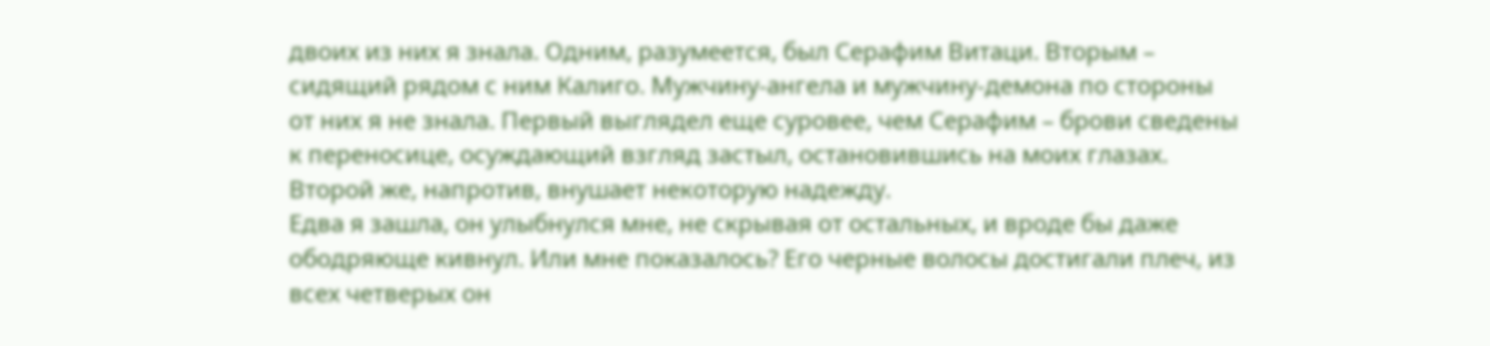двоих из них я знала. Одним, разумеется, был Серафим Витаци. Вторым – сидящий рядом с ним Калиго. Мужчину‑ангела и мужчину‑демона по стороны от них я не знала. Первый выглядел еще суровее, чем Серафим – брови сведены к переносице, осуждающий взгляд застыл, остановившись на моих глазах. Второй же, напротив, внушает некоторую надежду.
Едва я зашла, он улыбнулся мне, не скрывая от остальных, и вроде бы даже ободряюще кивнул. Или мне показалось? Его черные волосы достигали плеч, из всех четверых он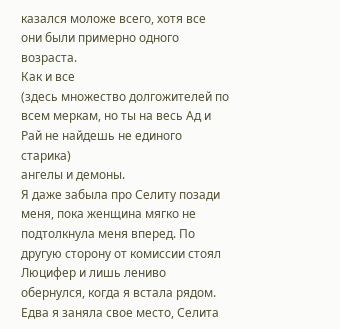казался моложе всего, хотя все они были примерно одного возраста.
Как и все
(здесь множество долгожителей по всем меркам, но ты на весь Ад и Рай не найдешь не единого старика)
ангелы и демоны.
Я даже забыла про Селиту позади меня, пока женщина мягко не подтолкнула меня вперед. По другую сторону от комиссии стоял Люцифер и лишь лениво обернулся, когда я встала рядом. Едва я заняла свое место, Селита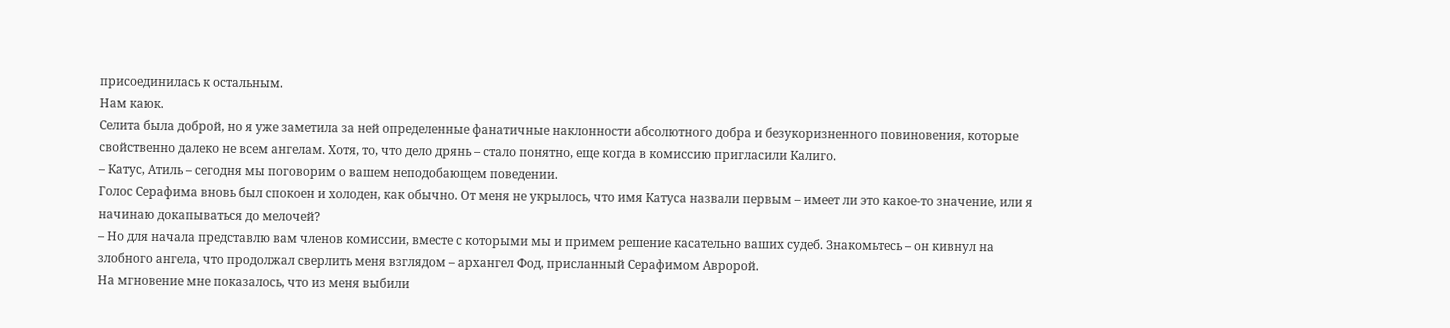присоединилась к остальным.
Нам каюк.
Селита была доброй, но я уже заметила за ней определенные фанатичные наклонности абсолютного добра и безукоризненного повиновения, которые свойственно далеко не всем ангелам. Хотя, то, что дело дрянь – стало понятно, еще когда в комиссию пригласили Калиго.
– Катус, Атиль – сегодня мы поговорим о вашем неподобающем поведении.
Голос Серафима вновь был спокоен и холоден, как обычно. От меня не укрылось, что имя Катуса назвали первым – имеет ли это какое‑то значение, или я начинаю докапываться до мелочей?
– Но для начала представлю вам членов комиссии, вместе с которыми мы и примем решение касательно ваших судеб. Знакомьтесь – он кивнул на злобного ангела, что продолжал сверлить меня взглядом – архангел Фод, присланный Серафимом Авророй.
На мгновение мне показалось, что из меня выбили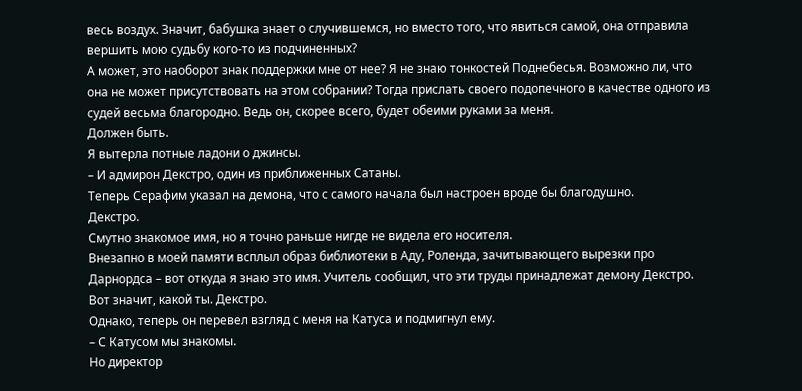весь воздух. Значит, бабушка знает о случившемся, но вместо того, что явиться самой, она отправила вершить мою судьбу кого‑то из подчиненных?
А может, это наоборот знак поддержки мне от нее? Я не знаю тонкостей Поднебесья. Возможно ли, что она не может присутствовать на этом собрании? Тогда прислать своего подопечного в качестве одного из судей весьма благородно. Ведь он, скорее всего, будет обеими руками за меня.
Должен быть.
Я вытерла потные ладони о джинсы.
– И адмирон Декстро, один из приближенных Сатаны.
Теперь Серафим указал на демона, что с самого начала был настроен вроде бы благодушно.
Декстро.
Смутно знакомое имя, но я точно раньше нигде не видела его носителя.
Внезапно в моей памяти всплыл образ библиотеки в Аду, Роленда, зачитывающего вырезки про Дарнордса – вот откуда я знаю это имя. Учитель сообщил, что эти труды принадлежат демону Декстро.
Вот значит, какой ты. Декстро.
Однако, теперь он перевел взгляд с меня на Катуса и подмигнул ему.
– С Катусом мы знакомы.
Но директор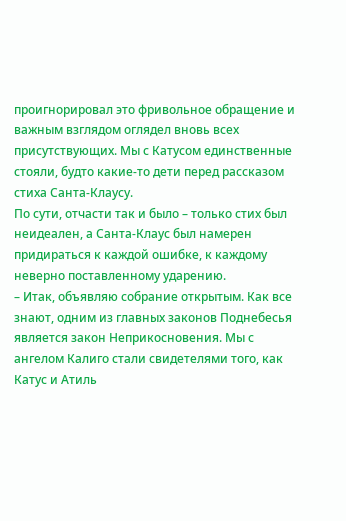проигнорировал это фривольное обращение и важным взглядом оглядел вновь всех присутствующих. Мы с Катусом единственные стояли, будто какие‑то дети перед рассказом стиха Санта‑Клаусу.
По сути, отчасти так и было – только стих был неидеален, а Санта‑Клаус был намерен придираться к каждой ошибке, к каждому неверно поставленному ударению.
– Итак, объявляю собрание открытым. Как все знают, одним из главных законов Поднебесья является закон Неприкосновения. Мы с ангелом Калиго стали свидетелями того, как Катус и Атиль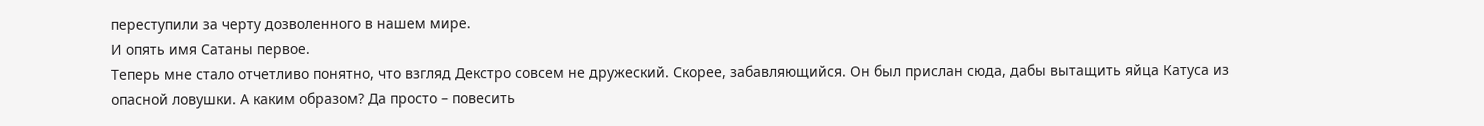переступили за черту дозволенного в нашем мире.
И опять имя Сатаны первое.
Теперь мне стало отчетливо понятно, что взгляд Декстро совсем не дружеский. Скорее, забавляющийся. Он был прислан сюда, дабы вытащить яйца Катуса из опасной ловушки. А каким образом? Да просто – повесить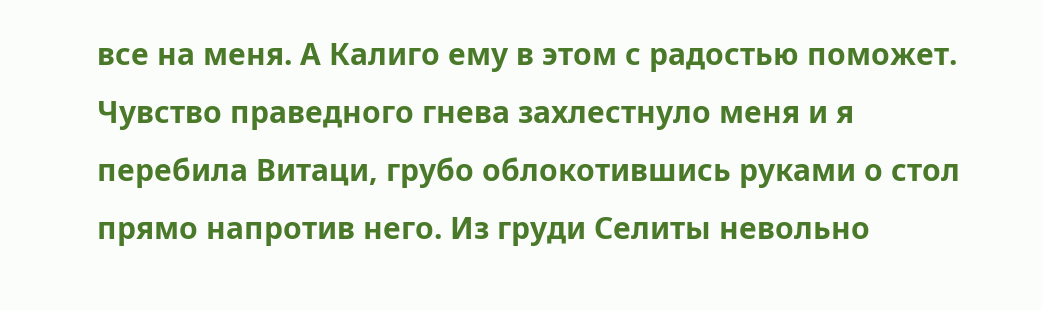все на меня. А Калиго ему в этом с радостью поможет.
Чувство праведного гнева захлестнуло меня и я перебила Витаци, грубо облокотившись руками о стол прямо напротив него. Из груди Селиты невольно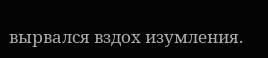вырвался вздох изумления.